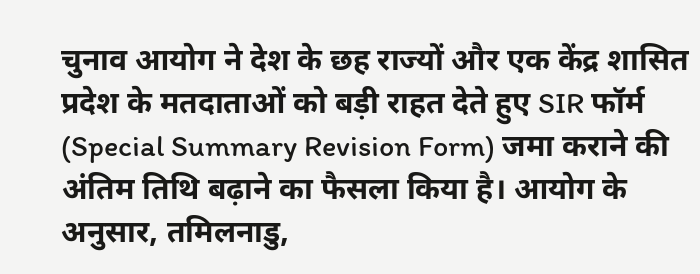चुनाव आयोग ने देश के छह राज्यों और एक केंद्र शासित प्रदेश के मतदाताओं को बड़ी राहत देते हुए SIR फॉर्म (Special Summary Revision Form) जमा कराने की अंतिम तिथि बढ़ाने का फैसला किया है। आयोग के अनुसार, तमिलनाडु,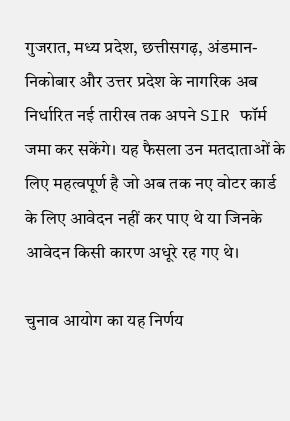गुजरात, मध्य प्रदेश, छत्तीसगढ़, अंडमान-निकोबार और उत्तर प्रदेश के नागरिक अब निर्धारित नई तारीख तक अपने SIR फॉर्म जमा कर सकेंगे। यह फैसला उन मतदाताओं के लिए महत्वपूर्ण है जो अब तक नए वोटर कार्ड के लिए आवेदन नहीं कर पाए थे या जिनके आवेदन किसी कारण अधूरे रह गए थे।

चुनाव आयोग का यह निर्णय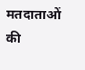मतदाताओं की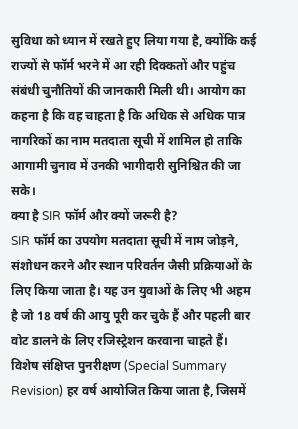सुविधा को ध्यान में रखते हुए लिया गया है, क्योंकि कई राज्यों से फॉर्म भरने में आ रही दिक्कतों और पहुंच संबंधी चुनौतियों की जानकारी मिली थी। आयोग का कहना है कि वह चाहता है कि अधिक से अधिक पात्र नागरिकों का नाम मतदाता सूची में शामिल हो ताकि आगामी चुनाव में उनकी भागीदारी सुनिश्चित की जा सके।
क्या है SIR फॉर्म और क्यों जरूरी है?
SIR फॉर्म का उपयोग मतदाता सूची में नाम जोड़ने, संशोधन करने और स्थान परिवर्तन जैसी प्रक्रियाओं के लिए किया जाता है। यह उन युवाओं के लिए भी अहम है जो 18 वर्ष की आयु पूरी कर चुके हैं और पहली बार वोट डालने के लिए रजिस्ट्रेशन करवाना चाहते हैं।
विशेष संक्षिप्त पुनरीक्षण (Special Summary Revision) हर वर्ष आयोजित किया जाता है, जिसमें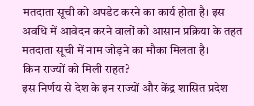मतदाता सूची को अपडेट करने का कार्य होता है। इस अवधि में आवेदन करने वालों को आसान प्रक्रिया के तहत मतदाता सूची में नाम जोड़ने का मौका मिलता है।
किन राज्यों को मिली राहत?
इस निर्णय से देश के इन राज्यों और केंद्र शासित प्रदेश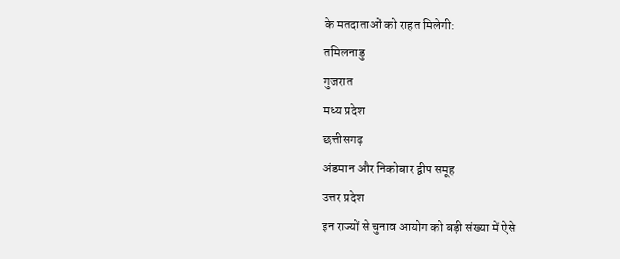के मतदाताओं को राहत मिलेगी:
तमिलनाडु
गुजरात
मध्य प्रदेश
छत्तीसगढ़
अंडमान और निकोबार द्वीप समूह
उत्तर प्रदेश
इन राज्यों से चुनाव आयोग को बड़ी संख्या में ऐसे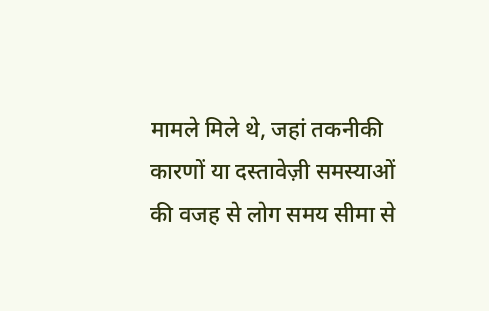मामले मिले थे, जहां तकनीकी कारणों या दस्तावेज़ी समस्याओं की वजह से लोग समय सीमा से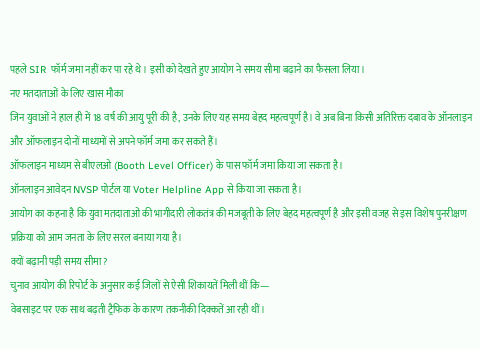पहले SIR फॉर्म जमा नहीं कर पा रहे थे। इसी को देखते हुए आयोग ने समय सीमा बढ़ाने का फैसला लिया।
नए मतदाताओं के लिए खास मौका
जिन युवाओं ने हाल ही में 18 वर्ष की आयु पूरी की है, उनके लिए यह समय बेहद महत्वपूर्ण है। वे अब बिना किसी अतिरिक्त दबाव के ऑनलाइन और ऑफलाइन दोनों माध्यमों से अपने फॉर्म जमा कर सकते हैं।
ऑफलाइन माध्यम से बीएलओ (Booth Level Officer) के पास फॉर्म जमा किया जा सकता है।
ऑनलाइन आवेदन NVSP पोर्टल या Voter Helpline App से किया जा सकता है।
आयोग का कहना है कि युवा मतदाताओं की भागीदारी लोकतंत्र की मजबूती के लिए बेहद महत्वपूर्ण है और इसी वजह से इस विशेष पुनरीक्षण प्रक्रिया को आम जनता के लिए सरल बनाया गया है।
क्यों बढ़ानी पड़ी समय सीमा?
चुनाव आयोग की रिपोर्ट के अनुसार कई जिलों से ऐसी शिकायतें मिली थीं कि—
वेबसाइट पर एक साथ बढ़ती ट्रैफिक के कारण तकनीकी दिक्कतें आ रही थीं।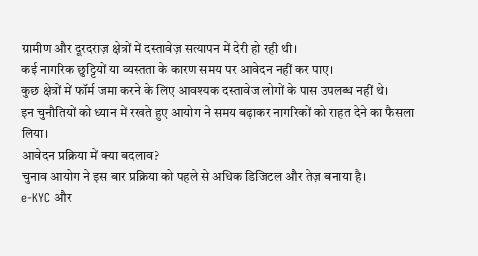ग्रामीण और दूरदराज़ क्षेत्रों में दस्तावेज़ सत्यापन में देरी हो रही थी।
कई नागरिक छुट्टियों या व्यस्तता के कारण समय पर आवेदन नहीं कर पाए।
कुछ क्षेत्रों में फॉर्म जमा करने के लिए आवश्यक दस्तावेज लोगों के पास उपलब्ध नहीं थे।
इन चुनौतियों को ध्यान में रखते हुए आयोग ने समय बढ़ाकर नागरिकों को राहत देने का फैसला लिया।
आवेदन प्रक्रिया में क्या बदलाव?
चुनाव आयोग ने इस बार प्रक्रिया को पहले से अधिक डिजिटल और तेज़ बनाया है।
e-KYC और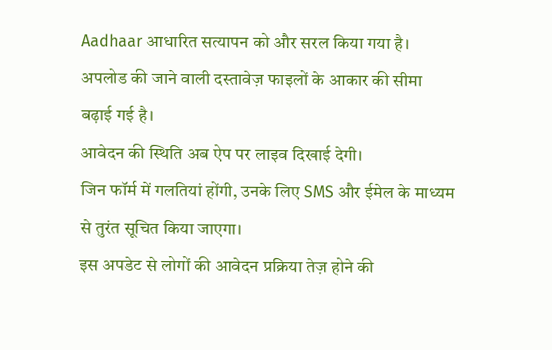Aadhaar आधारित सत्यापन को और सरल किया गया है।
अपलोड की जाने वाली दस्तावेज़ फाइलों के आकार की सीमा बढ़ाई गई है।
आवेदन की स्थिति अब ऐप पर लाइव दिखाई देगी।
जिन फॉर्म में गलतियां होंगी, उनके लिए SMS और ईमेल के माध्यम से तुरंत सूचित किया जाएगा।
इस अपडेट से लोगों की आवेदन प्रक्रिया तेज़ होने की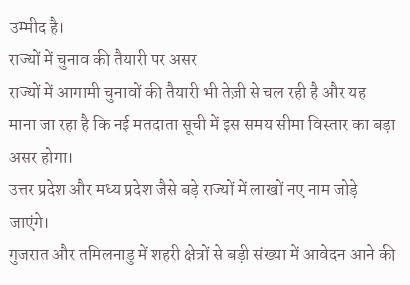उम्मीद है।
राज्यों में चुनाव की तैयारी पर असर
राज्यों में आगामी चुनावों की तैयारी भी तेज़ी से चल रही है और यह माना जा रहा है कि नई मतदाता सूची में इस समय सीमा विस्तार का बड़ा असर होगा।
उत्तर प्रदेश और मध्य प्रदेश जैसे बड़े राज्यों में लाखों नए नाम जोड़े जाएंगे।
गुजरात और तमिलनाडु में शहरी क्षेत्रों से बड़ी संख्या में आवेदन आने की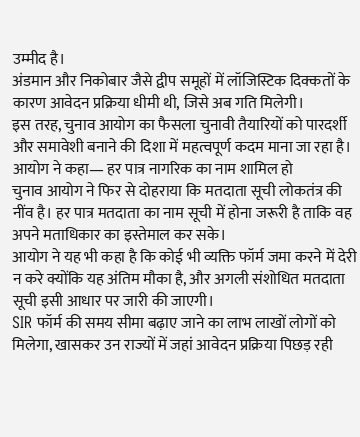उम्मीद है।
अंडमान और निकोबार जैसे द्वीप समूहों में लॉजिस्टिक दिक्कतों के कारण आवेदन प्रक्रिया धीमी थी, जिसे अब गति मिलेगी।
इस तरह, चुनाव आयोग का फैसला चुनावी तैयारियों को पारदर्शी और समावेशी बनाने की दिशा में महत्वपूर्ण कदम माना जा रहा है।
आयोग ने कहा— हर पात्र नागरिक का नाम शामिल हो
चुनाव आयोग ने फिर से दोहराया कि मतदाता सूची लोकतंत्र की नींव है। हर पात्र मतदाता का नाम सूची में होना जरूरी है ताकि वह अपने मताधिकार का इस्तेमाल कर सके।
आयोग ने यह भी कहा है कि कोई भी व्यक्ति फॉर्म जमा करने में देरी न करे क्योंकि यह अंतिम मौका है, और अगली संशोधित मतदाता सूची इसी आधार पर जारी की जाएगी।
SIR फॉर्म की समय सीमा बढ़ाए जाने का लाभ लाखों लोगों को मिलेगा, खासकर उन राज्यों में जहां आवेदन प्रक्रिया पिछड़ रही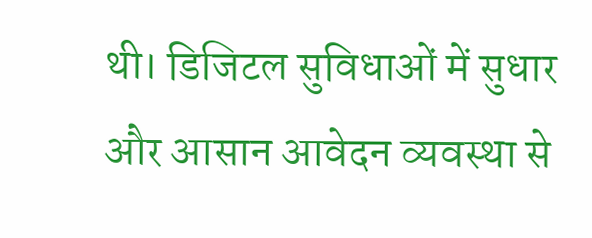थी। डिजिटल सुविधाओं में सुधार और आसान आवेदन व्यवस्था से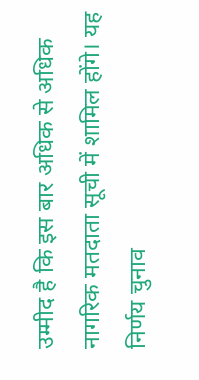उम्मीद है कि इस बार अधिक से अधिक नागरिक मतदाता सूची में शामिल होंगे। यह निर्णय चुनाव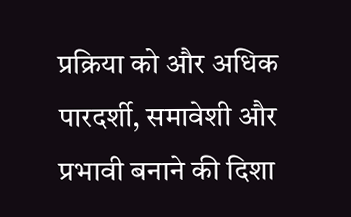प्रक्रिया को और अधिक पारदर्शी, समावेशी और प्रभावी बनाने की दिशा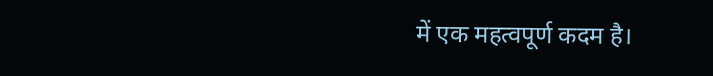में एक महत्वपूर्ण कदम है।